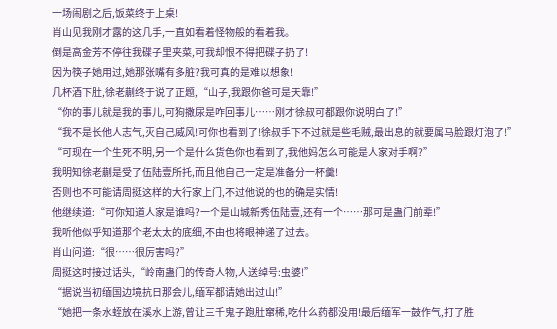一场闹剧之后,饭菜终于上桌!
肖山见我刚才露的这几手,一直如看着怪物般的看着我。
倒是高金芳不停往我碟子里夹菜,可我却恨不得把碟子扔了!
因为筷子她用过,她那张嘴有多脏?我可真的是难以想象!
几杯酒下肚,徐老蒯终于说了正题,“山子,我跟你爸可是天靠!”
“你的事儿就是我的事儿,可狗撒尿是咋回事儿……刚才徐叔可都跟你说明白了!”
“我不是长他人志气,灭自己威风!可你也看到了!徐叔手下不过就是些毛贼,最出息的就要属马脸跟灯泡了!”
“可现在一个生死不明,另一个是什么货色你也看到了,我他妈怎么可能是人家对手啊?”
我明知徐老蒯是受了伍陆壹所托,而且他自己一定是准备分一杯羹!
否则也不可能请周挺这样的大行家上门,不过他说的也的确是实情!
他继续道:“可你知道人家是谁吗?一个是山城新秀伍陆壹,还有一个……那可是蛊门前辈!”
我听他似乎知道那个老太太的底细,不由也将眼神递了过去。
肖山问道:“很……很厉害吗?”
周挺这时接过话头,“岭南蛊门的传奇人物,人送绰号:虫婆!”
“据说当初缅国边境抗日那会儿,缅军都请她出过山!”
“她把一条水蛭放在溪水上游,曾让三千鬼子跑肚窜稀,吃什么药都没用!最后缅军一鼓作气,打了胜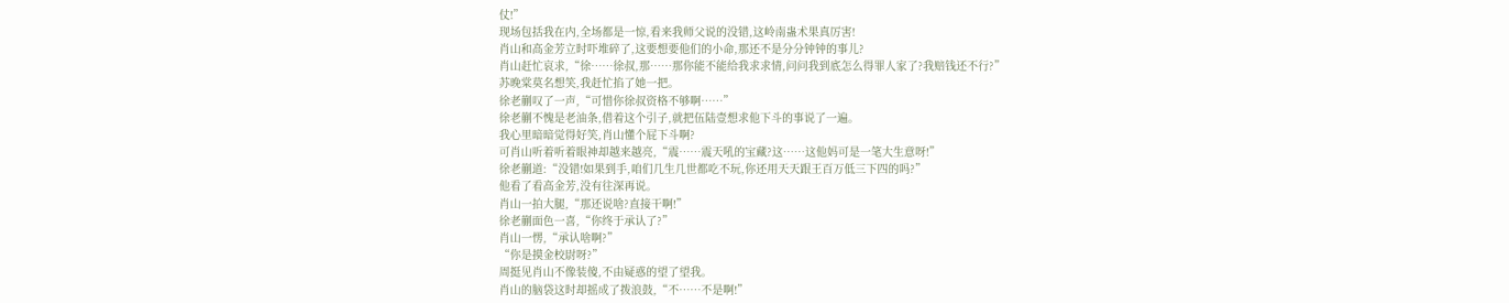仗!”
现场包括我在内,全场都是一惊,看来我师父说的没错,这岭南蛊术果真厉害!
肖山和高金芳立时吓堆碎了,这要想要他们的小命,那还不是分分钟钟的事儿?
肖山赶忙哀求,“徐……徐叔,那……那你能不能给我求求情,问问我到底怎么得罪人家了?我赔钱还不行?”
苏晚棠莫名想笑,我赶忙掐了她一把。
徐老蒯叹了一声,“可惜你徐叔资格不够啊……”
徐老蒯不愧是老油条,借着这个引子,就把伍陆壹想求他下斗的事说了一遍。
我心里暗暗觉得好笑,肖山懂个屁下斗啊?
可肖山听着听着眼神却越来越亮,“震……震天吼的宝藏?这……这他妈可是一笔大生意呀!”
徐老蒯道:“没错!如果到手,咱们几生几世都吃不玩,你还用天天跟王百万低三下四的吗?”
他看了看高金芳,没有往深再说。
肖山一拍大腿,“那还说啥?直接干啊!”
徐老蒯面色一喜,“你终于承认了?”
肖山一愣,“承认啥啊?”
“你是摸金校尉呀?”
周挺见肖山不像装傻,不由疑惑的望了望我。
肖山的脑袋这时却摇成了拨浪鼓,“不……不是啊!”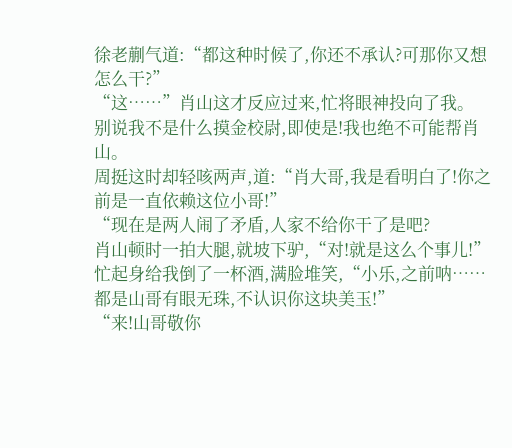徐老蒯气道:“都这种时候了,你还不承认?可那你又想怎么干?”
“这……”肖山这才反应过来,忙将眼神投向了我。
别说我不是什么摸金校尉,即使是!我也绝不可能帮肖山。
周挺这时却轻咳两声,道:“肖大哥,我是看明白了!你之前是一直依赖这位小哥!”
“现在是两人闹了矛盾,人家不给你干了是吧?
肖山顿时一拍大腿,就坡下驴,“对!就是这么个事儿!”
忙起身给我倒了一杯酒,满脸堆笑,“小乐,之前呐……都是山哥有眼无珠,不认识你这块美玉!”
“来!山哥敬你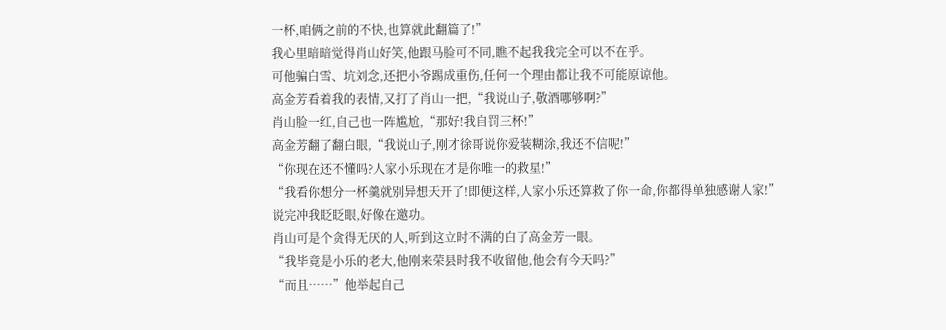一杯,咱俩之前的不快,也算就此翻篇了!”
我心里暗暗觉得肖山好笑,他跟马脸可不同,瞧不起我我完全可以不在乎。
可他骗白雪、坑刘念,还把小爷踢成重伤,任何一个理由都让我不可能原谅他。
高金芳看着我的表情,又打了肖山一把,“我说山子,敬酒哪够啊?”
肖山脸一红,自己也一阵尴尬,“那好!我自罚三杯!”
高金芳翻了翻白眼,“我说山子,刚才徐哥说你爱装糊涂,我还不信呢!”
“你现在还不懂吗?人家小乐现在才是你唯一的救星!”
“我看你想分一杯羹就别异想天开了!即便这样,人家小乐还算救了你一命,你都得单独感谢人家!”
说完冲我眨眨眼,好像在邀功。
肖山可是个贪得无厌的人,听到这立时不满的白了高金芳一眼。
“我毕竟是小乐的老大,他刚来荣县时我不收留他,他会有今天吗?”
“而且……”他举起自己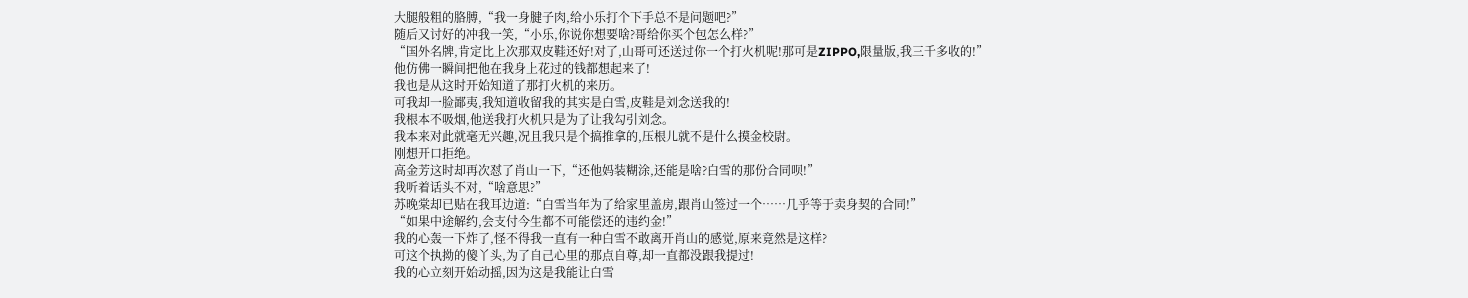大腿般粗的胳膊,“我一身腱子肉,给小乐打个下手总不是问题吧?”
随后又讨好的冲我一笑,“小乐,你说你想要啥?哥给你买个包怎么样?”
“国外名牌,肯定比上次那双皮鞋还好!对了,山哥可还送过你一个打火机呢!那可是ZIPPO,限量版,我三千多收的!”
他仿佛一瞬间把他在我身上花过的钱都想起来了!
我也是从这时开始知道了那打火机的来历。
可我却一脸鄙夷,我知道收留我的其实是白雪,皮鞋是刘念送我的!
我根本不吸烟,他送我打火机只是为了让我勾引刘念。
我本来对此就毫无兴趣,况且我只是个搞推拿的,压根儿就不是什么摸金校尉。
刚想开口拒绝。
高金芳这时却再次怼了肖山一下,“还他妈装糊涂,还能是啥?白雪的那份合同呗!”
我听着话头不对,“啥意思?”
苏晚棠却已贴在我耳边道:“白雪当年为了给家里盖房,跟肖山签过一个……几乎等于卖身契的合同!”
“如果中途解约,会支付今生都不可能偿还的违约金!”
我的心轰一下炸了,怪不得我一直有一种白雪不敢离开肖山的感觉,原来竟然是这样?
可这个执拗的傻丫头,为了自己心里的那点自尊,却一直都没跟我提过!
我的心立刻开始动摇,因为这是我能让白雪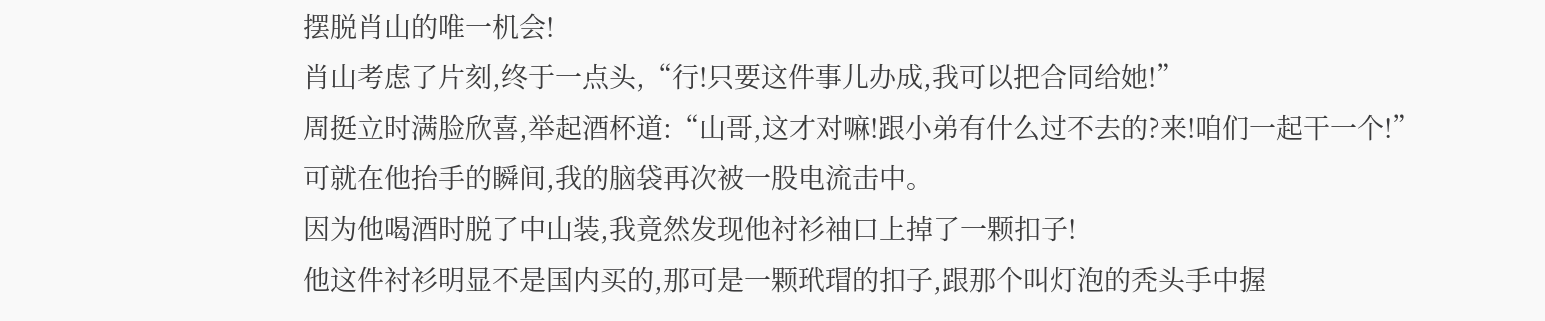摆脱肖山的唯一机会!
肖山考虑了片刻,终于一点头,“行!只要这件事儿办成,我可以把合同给她!”
周挺立时满脸欣喜,举起酒杯道:“山哥,这才对嘛!跟小弟有什么过不去的?来!咱们一起干一个!”
可就在他抬手的瞬间,我的脑袋再次被一股电流击中。
因为他喝酒时脱了中山装,我竟然发现他衬衫袖口上掉了一颗扣子!
他这件衬衫明显不是国内买的,那可是一颗玳瑁的扣子,跟那个叫灯泡的秃头手中握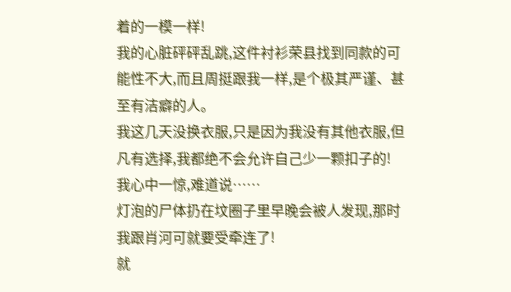着的一模一样!
我的心脏砰砰乱跳,这件衬衫荣县找到同款的可能性不大,而且周挺跟我一样,是个极其严谨、甚至有洁癖的人。
我这几天没换衣服,只是因为我没有其他衣服,但凡有选择,我都绝不会允许自己少一颗扣子的!
我心中一惊,难道说……
灯泡的尸体扔在坟圈子里早晚会被人发现,那时我跟肖河可就要受牵连了!
就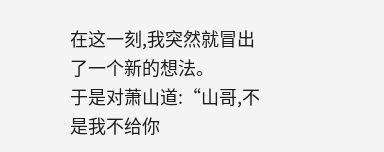在这一刻,我突然就冒出了一个新的想法。
于是对萧山道:“山哥,不是我不给你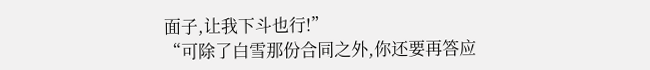面子,让我下斗也行!”
“可除了白雪那份合同之外,你还要再答应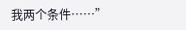我两个条件……”